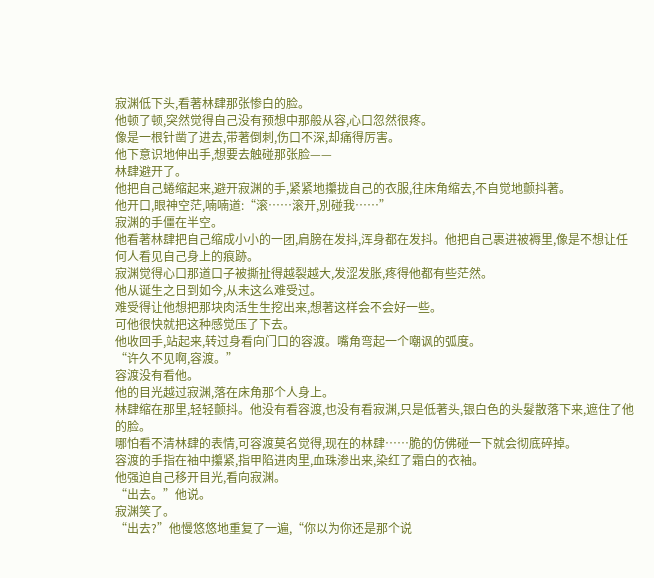寂渊低下头,看著林肆那张惨白的脸。
他顿了顿,突然觉得自己没有预想中那般从容,心口忽然很疼。
像是一根针凿了进去,带著倒刺,伤口不深,却痛得厉害。
他下意识地伸出手,想要去触碰那张脸——
林肆避开了。
他把自己蜷缩起来,避开寂渊的手,紧紧地攥拢自己的衣服,往床角缩去,不自觉地颤抖著。
他开口,眼神空茫,喃喃道:“滚……滚开,別碰我……”
寂渊的手僵在半空。
他看著林肆把自己缩成小小的一团,肩膀在发抖,浑身都在发抖。他把自己裹进被褥里,像是不想让任何人看见自己身上的痕跡。
寂渊觉得心口那道口子被撕扯得越裂越大,发涩发胀,疼得他都有些茫然。
他从诞生之日到如今,从未这么难受过。
难受得让他想把那块肉活生生挖出来,想著这样会不会好一些。
可他很快就把这种感觉压了下去。
他收回手,站起来,转过身看向门口的容渡。嘴角弯起一个嘲讽的弧度。
“许久不见啊,容渡。”
容渡没有看他。
他的目光越过寂渊,落在床角那个人身上。
林肆缩在那里,轻轻颤抖。他没有看容渡,也没有看寂渊,只是低著头,银白色的头髮散落下来,遮住了他的脸。
哪怕看不清林肆的表情,可容渡莫名觉得,现在的林肆……脆的仿佛碰一下就会彻底碎掉。
容渡的手指在袖中攥紧,指甲陷进肉里,血珠渗出来,染红了霜白的衣袖。
他强迫自己移开目光,看向寂渊。
“出去。”他说。
寂渊笑了。
“出去?”他慢悠悠地重复了一遍,“你以为你还是那个说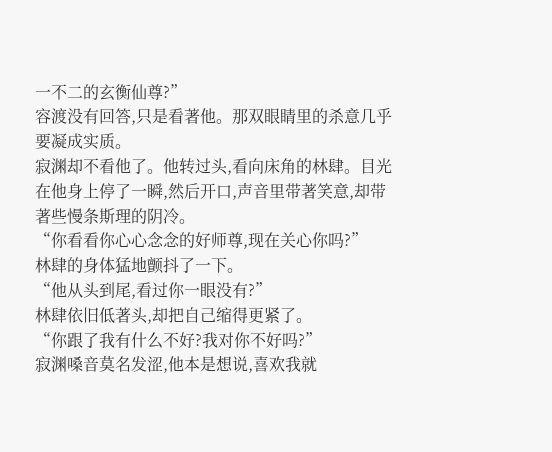一不二的玄衡仙尊?”
容渡没有回答,只是看著他。那双眼睛里的杀意几乎要凝成实质。
寂渊却不看他了。他转过头,看向床角的林肆。目光在他身上停了一瞬,然后开口,声音里带著笑意,却带著些慢条斯理的阴冷。
“你看看你心心念念的好师尊,现在关心你吗?”
林肆的身体猛地颤抖了一下。
“他从头到尾,看过你一眼没有?”
林肆依旧低著头,却把自己缩得更紧了。
“你跟了我有什么不好?我对你不好吗?”
寂渊嗓音莫名发涩,他本是想说,喜欢我就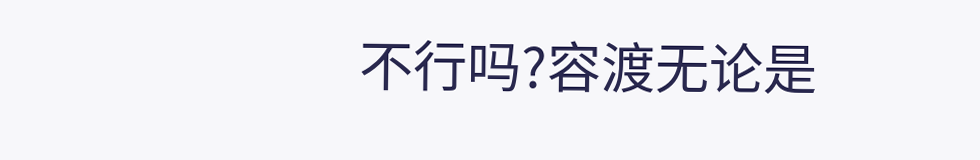不行吗?容渡无论是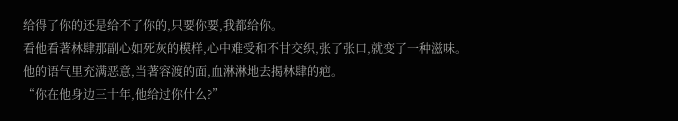给得了你的还是给不了你的,只要你要,我都给你。
看他看著林肆那副心如死灰的模样,心中难受和不甘交织,张了张口,就变了一种滋味。
他的语气里充满恶意,当著容渡的面,血淋淋地去揭林肆的疤。
“你在他身边三十年,他给过你什么?”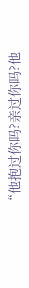“他抱过你吗?亲过你吗?他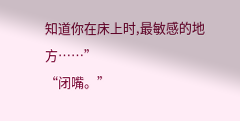知道你在床上时,最敏感的地方……”
“闭嘴。”